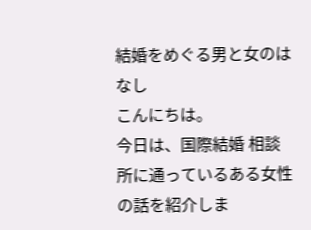結婚をめぐる男と女のはなし
こんにちは。
今日は、国際結婚 相談所に通っているある女性の話を紹介しま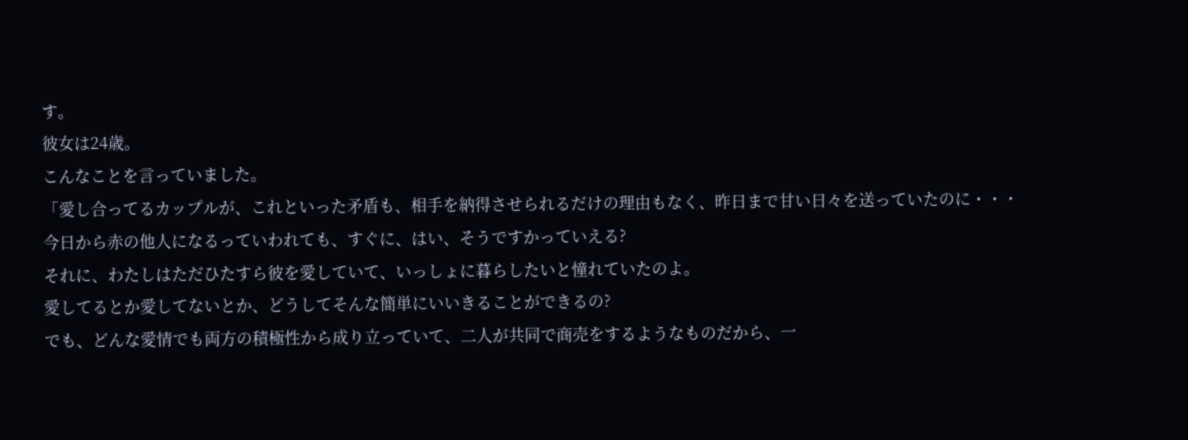す。
彼女は24歳。
こんなことを言っていました。
「愛し合ってるカップルが、これといった矛盾も、相手を納得させられるだけの理由もなく、昨日まで甘い日々を送っていたのに・・・
今日から赤の他人になるっていわれても、すぐに、はい、そうですかっていえる?
それに、わたしはただひたすら彼を愛していて、いっしょに暮らしたいと憧れていたのよ。
愛してるとか愛してないとか、どうしてそんな簡単にいいきることができるの?
でも、どんな愛情でも両方の積極性から成り立っていて、二人が共同で商売をするようなものだから、一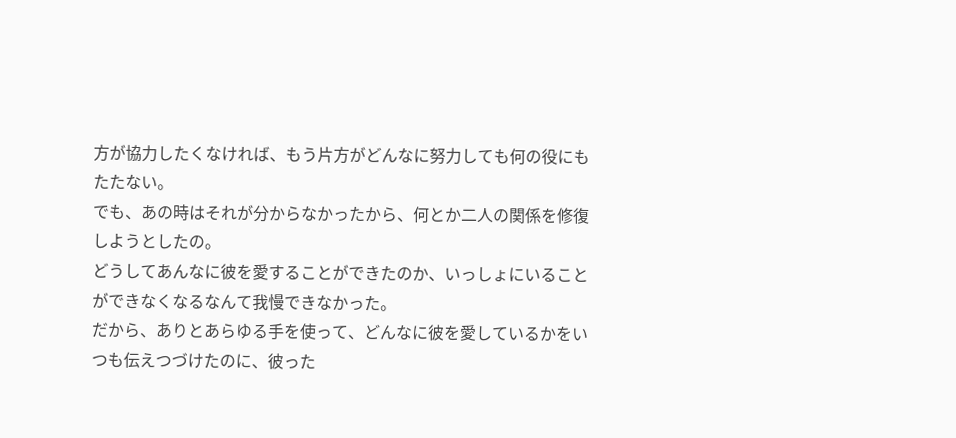方が協力したくなければ、もう片方がどんなに努力しても何の役にもたたない。
でも、あの時はそれが分からなかったから、何とか二人の関係を修復しようとしたの。
どうしてあんなに彼を愛することができたのか、いっしょにいることができなくなるなんて我慢できなかった。
だから、ありとあらゆる手を使って、どんなに彼を愛しているかをいつも伝えつづけたのに、彼った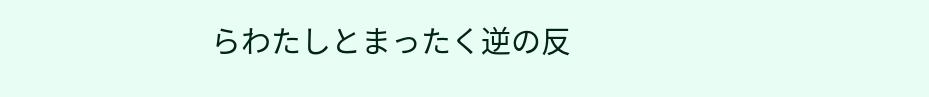らわたしとまったく逆の反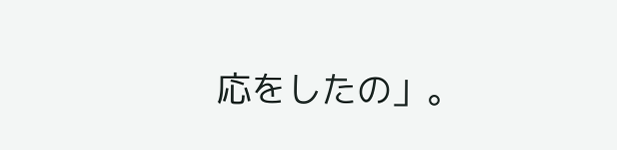応をしたの」。